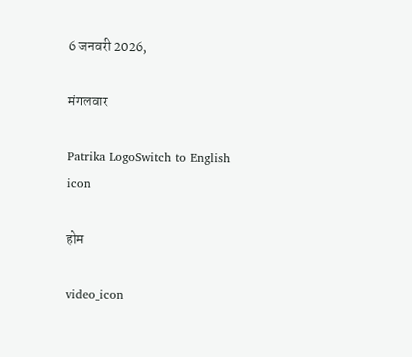6 जनवरी 2026,

मंगलवार

Patrika LogoSwitch to English
icon

होम

video_icon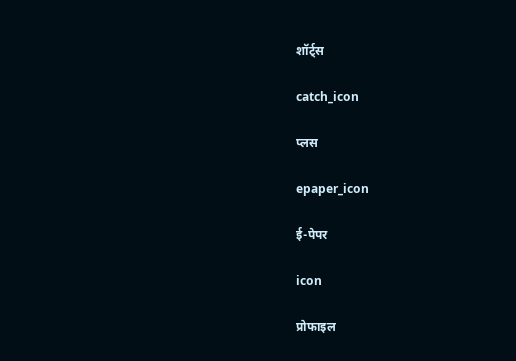शॉर्ट्स

catch_icon

प्लस

epaper_icon

ई-पेपर

icon

प्रोफाइल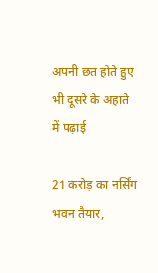अपनी छत होते हुए भी दूसरे के अहाते में पढ़ाई

21 करोड़ का नर्सिंग भवन तैयार,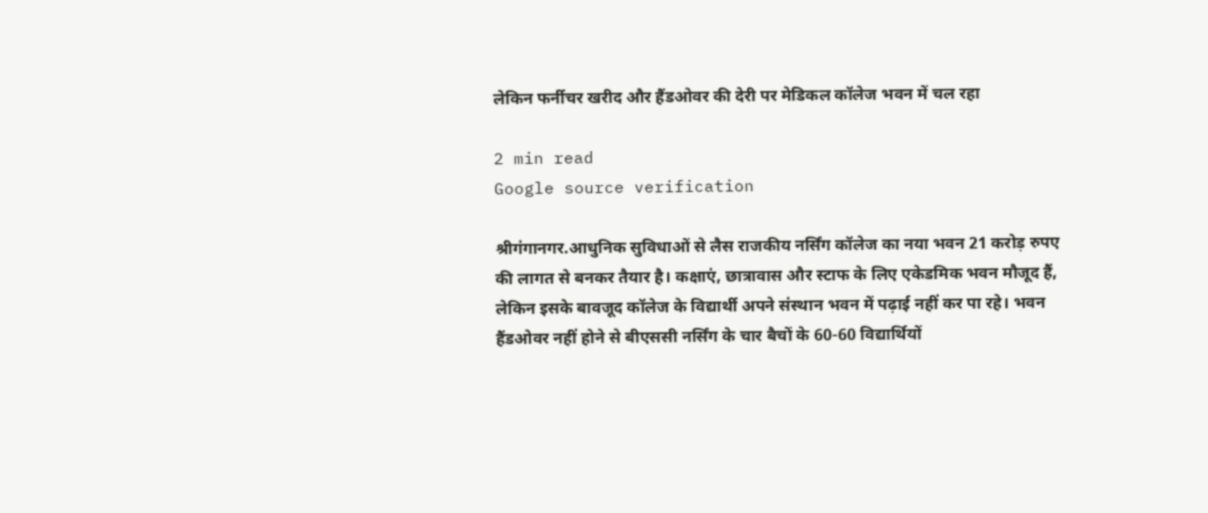लेकिन फर्नीचर खरीद और हैंडओवर की देरी पर मेडिकल कॉलेज भवन में चल रहा

2 min read
Google source verification

श्रीगंगानगर.आधुनिक सुविधाओं से लैस राजकीय नर्सिंग कॉलेज का नया भवन 21 करोड़ रुपए की लागत से बनकर तैयार है। कक्षाएं, छात्रावास और स्टाफ के लिए एकेडमिक भवन मौजूद हैं, लेकिन इसके बावजूद कॉलेज के विद्यार्थी अपने संस्थान भवन में पढ़ाई नहीं कर पा रहे। भवन हैंडओवर नहीं होने से बीएससी नर्सिंग के चार बैचों के 60-60 विद्यार्थियों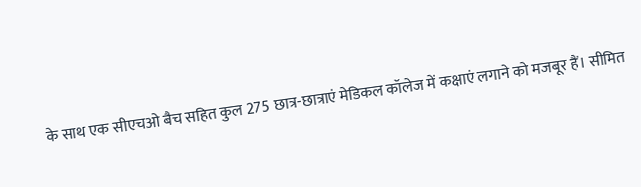के साथ एक सीएचओ बैच सहित कुल 275 छात्र-छात्राएं मेडिकल कॉलेज में कक्षाएं लगाने को मजबूर हैं। सीमित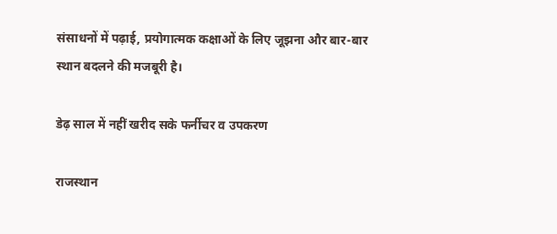संसाधनों में पढ़ाई, प्रयोगात्मक कक्षाओं के लिए जूझना और बार-बार स्थान बदलने की मजबूरी है।

डेढ़ साल में नहीं खरीद सके फर्नीचर व उपकरण

राजस्थान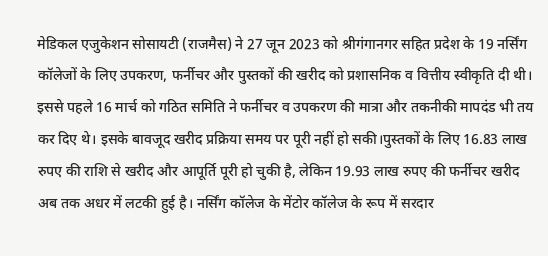मेडिकल एजुकेशन सोसायटी (राजमैस) ने 27 जून 2023 को श्रीगंगानगर सहित प्रदेश के 19 नर्सिंग कॉलेजों के लिए उपकरण, फर्नीचर और पुस्तकों की खरीद को प्रशासनिक व वित्तीय स्वीकृति दी थी। इससे पहले 16 मार्च को गठित समिति ने फर्नीचर व उपकरण की मात्रा और तकनीकी मापदंड भी तय कर दिए थे। इसके बावजूद खरीद प्रक्रिया समय पर पूरी नहीं हो सकी।पुस्तकों के लिए 16.83 लाख रुपए की राशि से खरीद और आपूर्ति पूरी हो चुकी है, लेकिन 19.93 लाख रुपए की फर्नीचर खरीद अब तक अधर में लटकी हुई है। नर्सिंग कॉलेज के मेंटोर कॉलेज के रूप में सरदार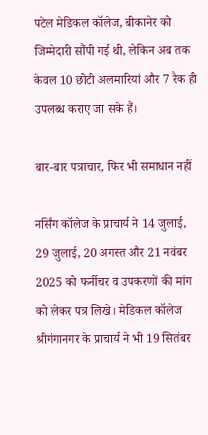पटेल मेडिकल कॉलेज, बीकानेर को जिम्मेदारी सौंपी गई थी, लेकिन अब तक केवल 10 छोटी अलमारियां और 7 रैक ही उपलब्ध कराए जा सके हैं।

बार-बार पत्राचार, फिर भी समाधान नहीं

नर्सिंग कॉलेज के प्राचार्य ने 14 जुलाई, 29 जुलाई, 20 अगस्त और 21 नवंबर 2025 को फर्नीचर व उपकरणों की मांग को लेकर पत्र लिखे। मेडिकल कॉलेज श्रीगंगानगर के प्राचार्य ने भी 19 सितंबर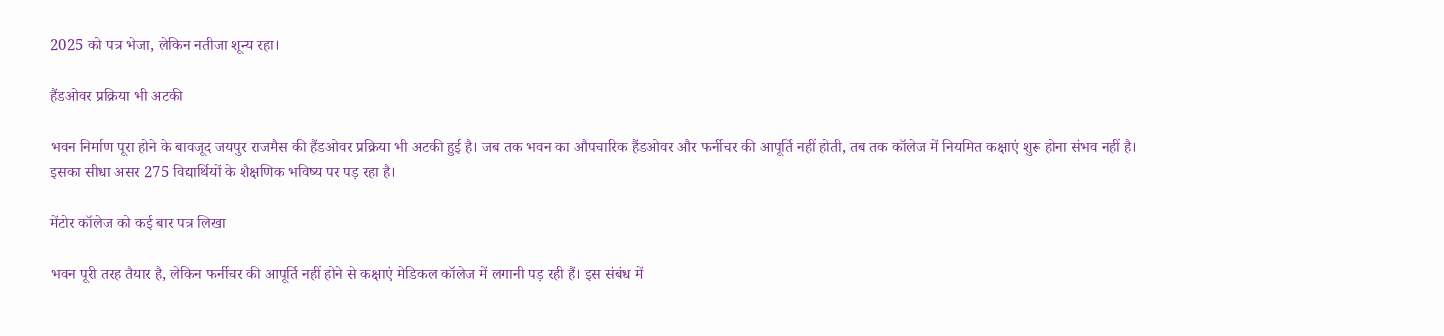2025 को पत्र भेजा, लेकिन नतीजा शून्य रहा।

हैंडओवर प्रक्रिया भी अटकी

भवन निर्माण पूरा होने के बावजूद जयपुर राजमैस की हैंडओवर प्रक्रिया भी अटकी हुई है। जब तक भवन का औपचारिक हैंडओवर और फर्नीचर की आपूर्ति नहीं होती, तब तक कॉलेज में नियमित कक्षाएं शुरू होना संभव नहीं है। इसका सीधा असर 275 विद्यार्थियों के शैक्षणिक भविष्य पर पड़ रहा है।

मेंटोर कॉलेज को कई बार पत्र लिखा

भवन पूरी तरह तैयार है, लेकिन फर्नीचर की आपूर्ति नहीं होने से कक्षाएं मेडिकल कॉलेज में लगानी पड़ रही हैं। इस संबंध में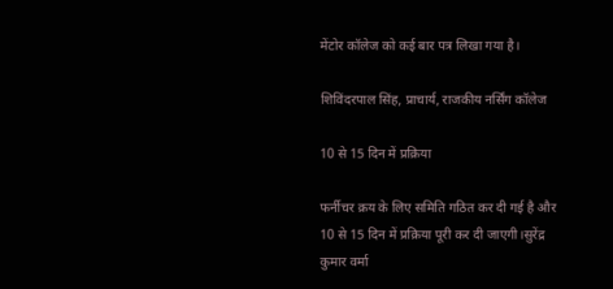मेंटोर कॉलेज को कई बार पत्र लिखा गया है।

शिविंदरपाल सिंह, प्राचार्य, राजकीय नर्सिंग कॉलेज

10 से 15 दिन में प्रक्रिया

फर्नीचर क्रय के लिए समिति गठित कर दी गई है और 10 से 15 दिन में प्रक्रिया पूरी कर दी जाएगी।सुरेंद्र कुमार वर्मा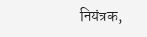नियंत्रक,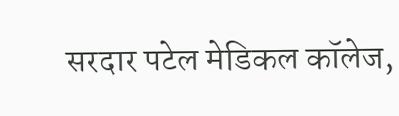सरदार पटेल मेडिकल कॉलेज,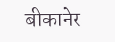बीकानेर